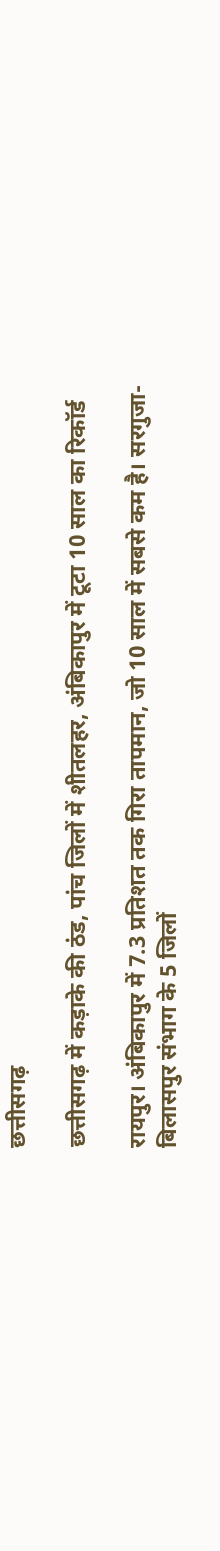छत्तीसगढ़

छत्तीसगढ़ में कड़ाके की ठंड, पांच जिलों में शीतलहर, अंबिकापुर में टूटा 10 साल का रिकॉर्ड

रायपुर। अंबिकापुर में 7.3 प्रतिशत तक गिरा तापमान, जो 10 साल में सबसे कम है। सरगुजा-बिलासपुर संभाग के 5 जिलों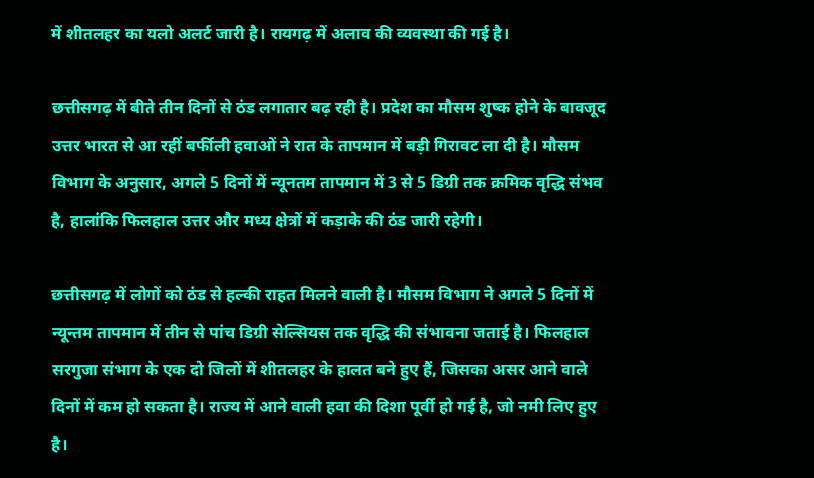में शीतलहर का यलो अलर्ट जारी है। रायगढ़ में अलाव की व्यवस्था की गई है।

छत्तीसगढ़ में बीते तीन दिनों से ठंड लगातार बढ़ रही है। प्रदेश का मौसम शुष्क होने के बावजूद उत्तर भारत से आ रहीं बर्फीली हवाओं ने रात के तापमान में बड़ी गिरावट ला दी है। मौसम विभाग के अनुसार, अगले 5 दिनों में न्यूनतम तापमान में 3 से 5 डिग्री तक क्रमिक वृद्धि संभव है, हालांकि फिलहाल उत्तर और मध्य क्षेत्रों में कड़ाके की ठंड जारी रहेगी।

छत्तीसगढ़ में लोगों को ठंड से हल्की राहत मिलने वाली है। मौसम विभाग ने अगले 5 दिनों में न्यून्तम तापमान में तीन से पांच डिग्री सेल्सियस तक वृद्धि की संभावना जताई है। फिलहाल सरगुजा संभाग के एक दो जिलों में शीतलहर के हालत बने हुए हैं, जिसका असर आने वाले दिनों में कम हो सकता है। राज्य में आने वाली हवा की दिशा पूर्वी हो गई है, जो नमी लिए हुए है।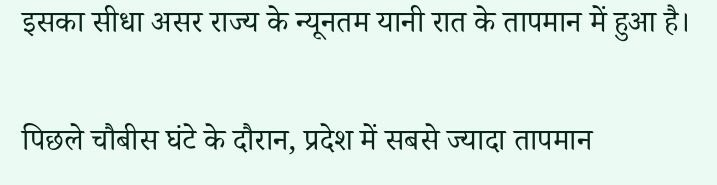इसका सीधा असर राज्य के न्यूनतम यानी रात के तापमान में हुआ है।

पिछले चौबीस घंटे के दौरान, प्रदेश में सबसे ज्यादा तापमान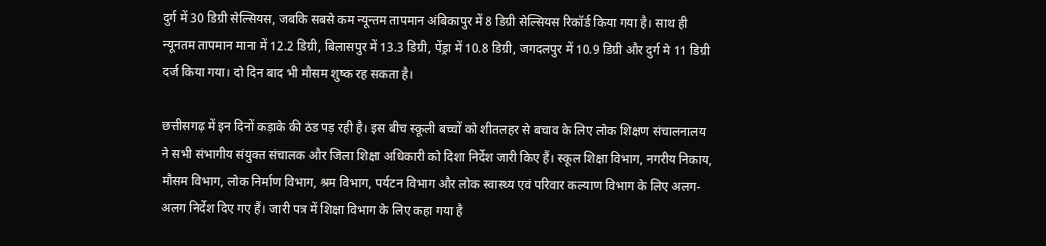दुर्ग में 30 डिग्री सेल्सियस, जबकि सबसे कम न्यून्तम तापमान अंबिकापुर में 8 डिग्री सेल्सियस रिकॉर्ड किया गया है। साथ ही न्यूनतम तापमान माना में 12.2 डिग्री, बिलासपुर में 13.3 डिग्री, पेंड्रा में 10.8 डिग्री, जगदलपुर में 10.9 डिग्री और दुर्ग मे 11 डिग्री दर्ज किया गया। दो दिन बाद भी मौसम शुष्क रह सकता है।

छत्तीसगढ़ में इन दिनों कड़ाके की ठंड पड़ रही है। इस बीच स्कूली बच्चों को शीतलहर से बचाव के लिए लोक शिक्षण संचालनालय ने सभी संभागीय संयुक्त संचालक और जिला शिक्षा अधिकारी को दिशा निर्देश जारी किए हैं। स्कूल शिक्षा विभाग, नगरीय निकाय, मौसम विभाग, लोक निर्माण विभाग, श्रम विभाग, पर्यटन विभाग और लोक स्वास्थ्य एवं परिवार कल्याण विभाग के लिए अलग-अलग निर्देश दिए गए हैं। जारी पत्र में शिक्षा विभाग के लिए कहा गया है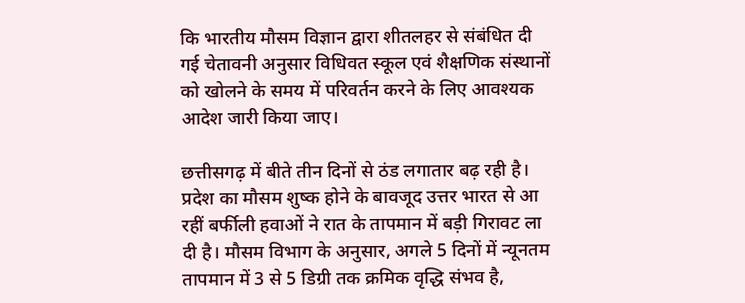कि भारतीय मौसम विज्ञान द्वारा शीतलहर से संबंधित दी गई चेतावनी अनुसार विधिवत स्कूल एवं शैक्षणिक संस्थानों को खोलने के समय में परिवर्तन करने के लिए आवश्यक आदेश जारी किया जाए।

छत्तीसगढ़ में बीते तीन दिनों से ठंड लगातार बढ़ रही है। प्रदेश का मौसम शुष्क होने के बावजूद उत्तर भारत से आ रहीं बर्फीली हवाओं ने रात के तापमान में बड़ी गिरावट ला दी है। मौसम विभाग के अनुसार, अगले 5 दिनों में न्यूनतम तापमान में 3 से 5 डिग्री तक क्रमिक वृद्धि संभव है,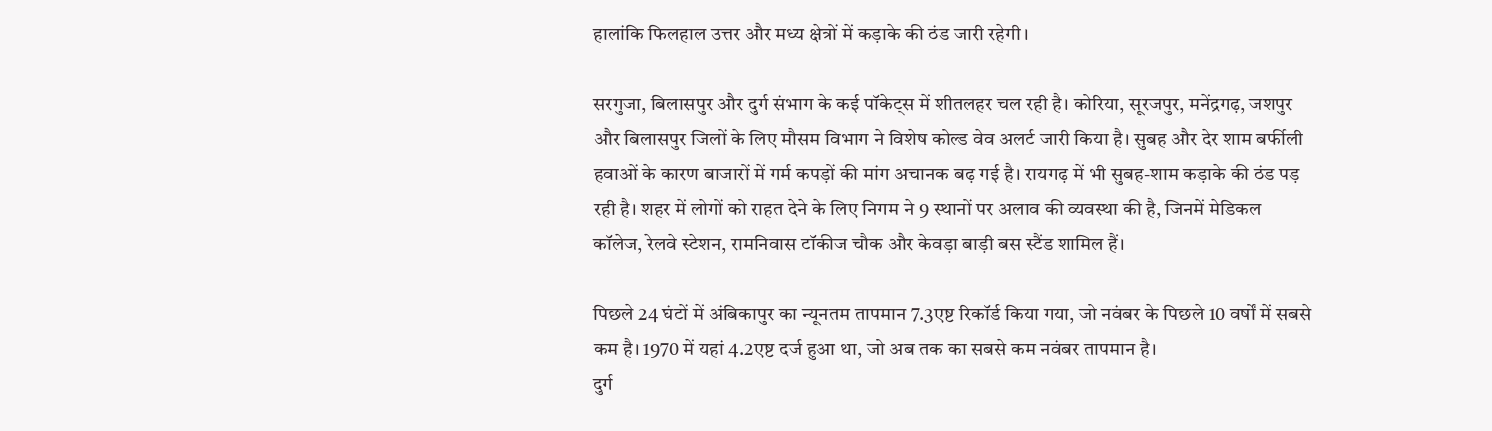हालांकि फिलहाल उत्तर और मध्य क्षेत्रों में कड़ाके की ठंड जारी रहेगी।

सरगुजा, बिलासपुर और दुर्ग संभाग के कई पॉकेट्स में शीतलहर चल रही है। कोरिया, सूरजपुर, मनेंद्रगढ़, जशपुर और बिलासपुर जिलों के लिए मौसम विभाग ने विशेष कोल्ड वेव अलर्ट जारी किया है। सुबह और देर शाम बर्फीली हवाओं के कारण बाजारों में गर्म कपड़ों की मांग अचानक बढ़ गई है। रायगढ़ में भी सुबह-शाम कड़ाके की ठंड पड़ रही है। शहर में लोगों को राहत देने के लिए निगम ने 9 स्थानों पर अलाव की व्यवस्था की है, जिनमें मेडिकल कॉलेज, रेलवे स्टेशन, रामनिवास टॉकीज चौक और केवड़ा बाड़ी बस स्टैंड शामिल हैं।

पिछले 24 घंटों में अंबिकापुर का न्यूनतम तापमान 7.3एष्ट रिकॉर्ड किया गया, जो नवंबर के पिछले 10 वर्षों में सबसे कम है। 1970 में यहां 4.2एष्ट दर्ज हुआ था, जो अब तक का सबसे कम नवंबर तापमान है।
दुर्ग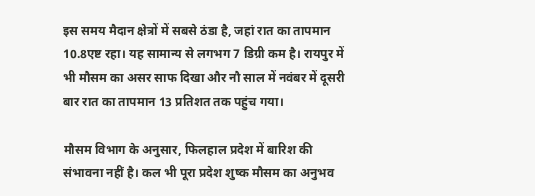इस समय मैदान क्षेत्रों में सबसे ठंडा है, जहां रात का तापमान 10.8एष्ट रहा। यह सामान्य से लगभग 7 डिग्री कम है। रायपुर में भी मौसम का असर साफ दिखा और नौ साल में नवंबर में दूसरी बार रात का तापमान 13 प्रतिशत तक पहुंच गया।

मौसम विभाग के अनुसार, फिलहाल प्रदेश में बारिश की संभावना नहीं है। कल भी पूरा प्रदेश शुष्क मौसम का अनुभव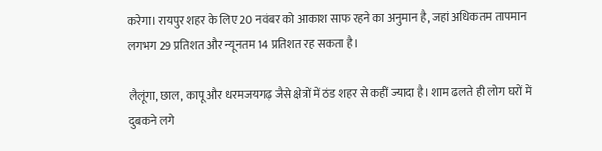करेगा। रायपुर शहर के लिए 20 नवंबर को आकाश साफ रहने का अनुमान है, जहां अधिकतम तापमान लगभग 29 प्रतिशत और न्यूनतम 14 प्रतिशत रह सकता है।

लैलूंगा, छाल, कापू और धरमजयगढ़ जैसे क्षेत्रों में ठंड शहर से कहीं ज्यादा है। शाम ढलते ही लोग घरों में दुबकने लगे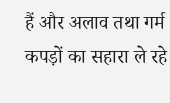हैं और अलाव तथा गर्म कपड़ों का सहारा ले रहे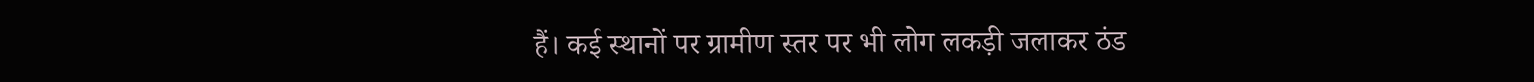हैं। कई स्थानों पर ग्रामीण स्तर पर भी लोग लकड़ी जलाकर ठंड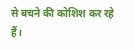से बचने की कोशिश कर रहे हैं।